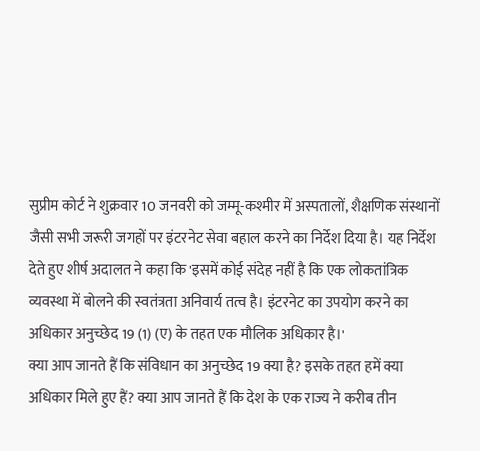सुप्रीम कोर्ट ने शुक्रवार 10 जनवरी को जम्मू-कश्मीर में अस्पतालों, शैक्षणिक संस्थानों जैसी सभी जरूरी जगहों पर इंटरनेट सेवा बहाल करने का निर्देश दिया है। यह निर्देश देते हुए शीर्ष अदालत ने कहा कि 'इसमें कोई संदेह नहीं है कि एक लोकतांत्रिक व्यवस्था में बोलने की स्वतंत्रता अनिवार्य तत्व है। इंटरनेट का उपयोग करने का अधिकार अनुच्छेद 19 (1) (ए) के तहत एक मौलिक अधिकार है।'
क्या आप जानते हैं कि संविधान का अनुच्छेद 19 क्या है? इसके तहत हमें क्या अधिकार मिले हुए हैं? क्या आप जानते हैं कि देश के एक राज्य ने करीब तीन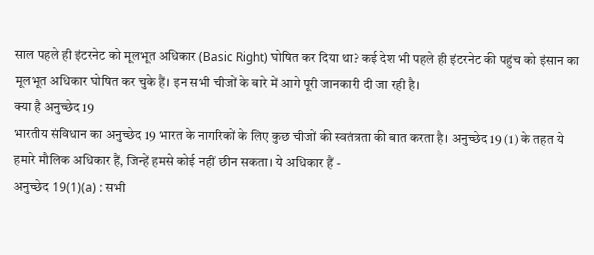साल पहले ही इंटरनेट को मूलभूत अधिकार (Basic Right) घोषित कर दिया था? कई देश भी पहले ही इंटरनेट की पहुंच को इंसान का मूलभूत अधिकार घोषित कर चुके हैं। इन सभी चीजों के बारे में आगे पूरी जानकारी दी जा रही है।
क्या है अनुच्छेद 19
भारतीय संविधान का अनुच्छेद 19 भारत के नागरिकों के लिए कुछ चीजों की स्वतंत्रता की बात करता है। अनुच्छेद 19 (1) के तहत ये हमारे मौलिक अधिकार हैं, जिन्हें हमसे कोई नहीं छीन सकता। ये अधिकार हैं -
अनुच्छेद 19(1)(a) : सभी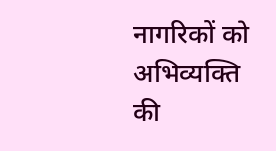नागरिकों को अभिव्यक्ति की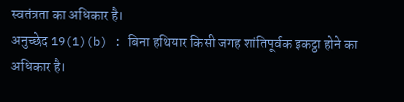स्वतंत्रता का अधिकार है।
अनुच्छेद 19(1)(b) : बिना हथियार किसी जगह शांतिपूर्वक इकट्ठा होने का अधिकार है।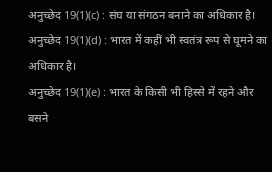अनुच्छेद 19(1)(c) : संघ या संगठन बनाने का अधिकार है।
अनुच्छेद 19(1)(d) : भारत में कहीं भी स्वतंत्र रूप से घूमने का अधिकार है।
अनुच्छेद 19(1)(e) : भारत के किसी भी हिस्से में रहने और बसने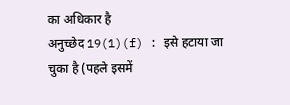का अधिकार है
अनुच्छेद 19(1)(f) : इसे हटाया जा चुका है (पहले इसमें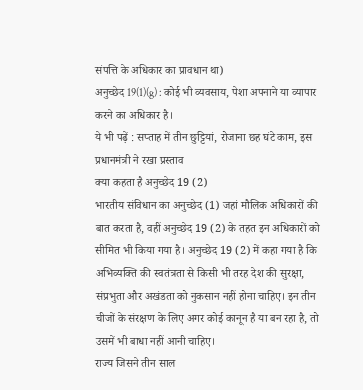संपत्ति के अधिकार का प्रावधान था)
अनुच्छेद 19(1)(g) : कोई भी व्यवसाय, पेशा अपनाने या व्यापार करने का अधिकार है।
ये भी पढ़ें : सप्ताह में तीन छुट्टियां, रोजाना छह घंटे काम, इस प्रधानमंत्री ने रखा प्रस्ताव
क्या कहता है अनुच्छेद 19 (2)
भारतीय संविधान का अनुच्छेद (1) जहां मौलिक अधिकारों की बात करता है, वहीं अनुच्छेद 19 (2) के तहत इन अधिकारों को सीमित भी किया गया है। अनुच्छेद 19 (2) में कहा गया है कि अभिव्यक्ति की स्वतंत्रता से किसी भी तरह देश की सुरक्षा, संप्रभुता और अखंडता को नुकसान नहीं होना चाहिए। इन तीन चीजों के संरक्षण के लिए अगर कोई कानून है या बन रहा है, तो उसमें भी बाधा नहीं आनी चाहिए।
राज्य जिसने तीन साल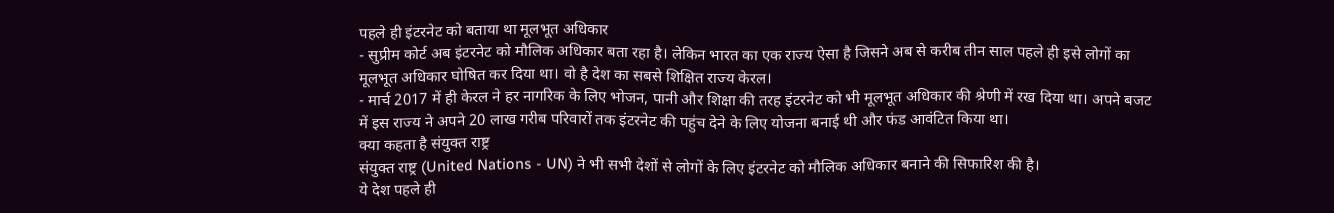पहले ही इंटरनेट को बताया था मूलभूत अधिकार
- सुप्रीम कोर्ट अब इंटरनेट को मौलिक अधिकार बता रहा है। लेकिन भारत का एक राज्य ऐसा है जिसने अब से करीब तीन साल पहले ही इसे लोगों का मूलभूत अधिकार घोषित कर दिया था। वो है देश का सबसे शिक्षित राज्य केरल।
- मार्च 2017 में ही केरल ने हर नागरिक के लिए भोजन, पानी और शिक्षा की तरह इंटरनेट को भी मूलभूत अधिकार की श्रेणी में रख दिया था। अपने बजट में इस राज्य ने अपने 20 लाख गरीब परिवारों तक इंटरनेट की पहुंच देने के लिए योजना बनाई थी और फंड आवंटित किया था।
क्या कहता है संयुक्त राष्ट्र
संयुक्त राष्ट्र (United Nations - UN) ने भी सभी देशों से लोगों के लिए इंटरनेट को मौलिक अधिकार बनाने की सिफारिश की है।
ये देश पहले ही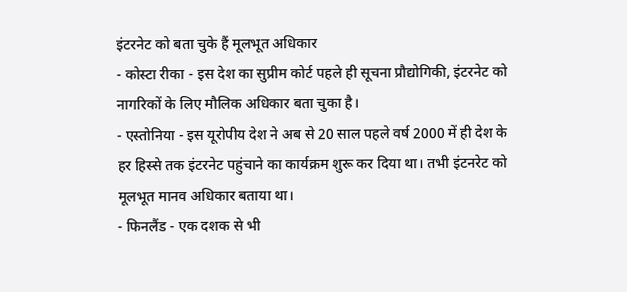इंटरनेट को बता चुके हैं मूलभूत अधिकार
- कोस्टा रीका - इस देश का सुप्रीम कोर्ट पहले ही सूचना प्रौद्योगिकी, इंटरनेट को नागरिकों के लिए मौलिक अधिकार बता चुका है।
- एस्तोनिया - इस यूरोपीय देश ने अब से 20 साल पहले वर्ष 2000 में ही देश के हर हिस्से तक इंटरनेट पहुंचाने का कार्यक्रम शुरू कर दिया था। तभी इंटनरेट को मूलभूत मानव अधिकार बताया था।
- फिनलैंड - एक दशक से भी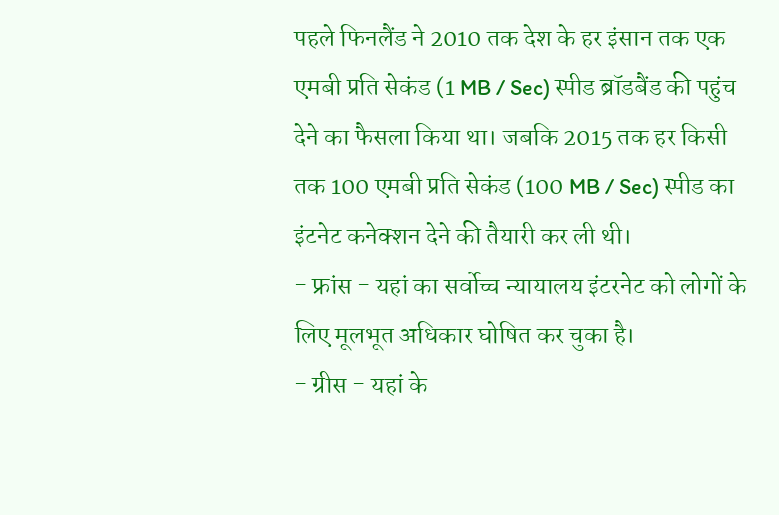पहले फिनलैंड ने 2010 तक देश के हर इंसान तक एक एमबी प्रति सेकंड (1 MB / Sec) स्पीड ब्रॉडबैंड की पहुंच देने का फैसला किया था। जबकि 2015 तक हर किसी तक 100 एमबी प्रति सेकंड (100 MB / Sec) स्पीड का इंटनेट कनेक्शन देने की तैयारी कर ली थी।
- फ्रांस - यहां का सर्वोच्च न्यायालय इंटरनेट को लोगों के लिए मूलभूत अधिकार घोषित कर चुका है।
- ग्रीस - यहां के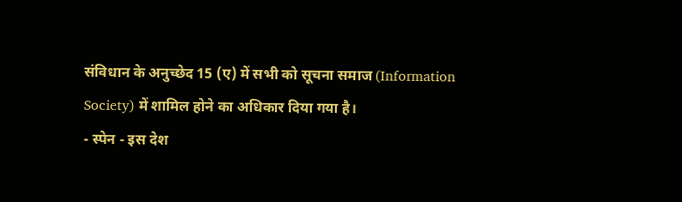संविधान के अनुच्छेद 15 (ए) में सभी को सूचना समाज (Information Society) में शामिल होने का अधिकार दिया गया है।
- स्पेन - इस देश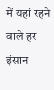में यहां रहने वाले हर इंसान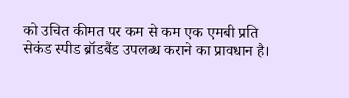को उचित कीमत पर कम से कम एक एमबी प्रति सेकंड स्पीड ब्रॉडबैंड उपलब्ध कराने का प्रावधान है।